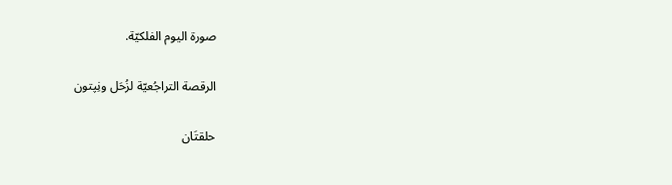صورة اليوم الفلكيّة.

الرقصة التراجُعيّة لزُحَل ونِپتون

حلقتَان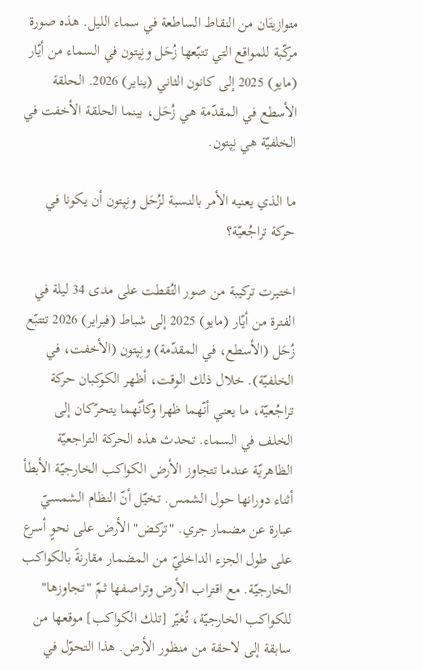متوازيتَان من النقاط الساطعة في سماء الليل. هذه صورة مركّبة للمواقع التي تتبّعها زُحَل ونِپتون في السماء من أيّار (مايو) 2025 إلى كانون الثاني (يناير) 2026. الحلقة الأسطع في المقدّمة هي زُحَل، بينما الحلقة الأخفت في الخلفيّة هي نِپتون.

ما الذي يعنيه الأمر بالنسبة لزُحَل ونِپتون أن يكونا في حركة تراجُعيّة؟

اختيرت تركيبة من صور التُقطت على مدى 34 ليلة في الفترة من أيّار (مايو) 2025 إلى شباط (فبراير) 2026 تتتبّع زُحَل (الأسطع، في المقدّمة) ونِپتون (الأخفت، في الخلفيّة). خلال ذلك الوقت، أظهر الكوكبان حركة تراجُعيّة، ما يعني أنّهما ظهرا وكأنّهما يتحرّكان إلى الخلف في السماء. تحدث هذه الحركة التراجعيّة الظاهريّة عندما تتجاوز الأرض الكواكب الخارجيّة الأبطأ أثناء دورانها حول الشمس. تخيّل أنّ النظام الشمسيّ عبارة عن مضمار جري. "تركض" الأرض على نحوٍ أسرع على طول الجزء الداخليّ من المضمار مقارنةً بالكواكب الخارجيّة. مع اقتراب الأرض وتراصفها ثمّ "تجاوزها" للكواكب الخارجيّة، تُغيّر [تلك الكواكب] موقعها من سابقة إلى لاحقة من منظور الأرض. هذا التحوّل في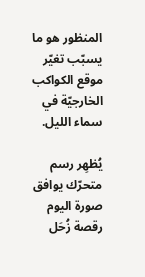المنظور هو ما يسبّب تغيّر موقع الكواكب الخارجيّة في سماء الليل.

يُظهِر رسم متحرّك يوافق صورة اليوم رقصة زُحَل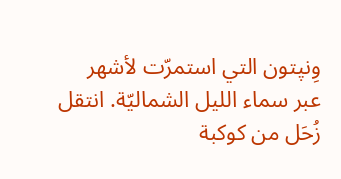وِنپتون التي استمرّت لأشهر عبر سماء الليل الشماليّة. انتقل زُحَل من كوكبة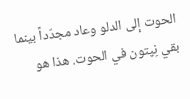الحوت إلى الدلو وعاد مجدّداً بينما بقي نِپتون في الحوت. هذا هو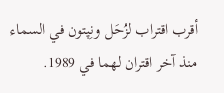أقرب اقتراب لزُحَل ونِپتون في السماء منذ آخر اقتران لهما في 1989.